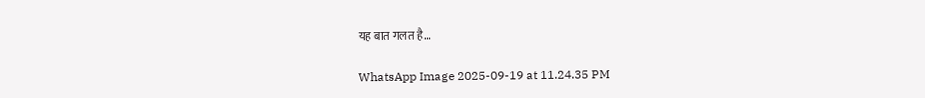यह बात गलत है…

WhatsApp Image 2025-09-19 at 11.24.35 PM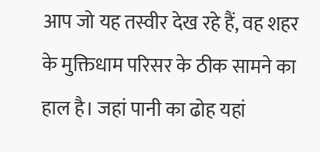आप जो यह तस्वीर देख रहे हैं, वह शहर के मुक्तिधाम परिसर के ठीक सामने का हाल है। जहां पानी का ढोह यहां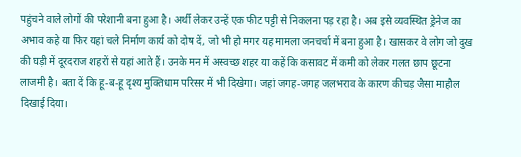पहुंचने वाले लोगों की परेशानी बना हुआ है। अर्थी लेकर उन्हें एक फीट पट्टी से निकलना पड़ रहा है। अब इसे व्यवस्थित ड्रेनेज का अभाव कहे या फिर यहां चले निर्माण कार्य को दोष दें, जो भी हो मगर यह मामला जनचर्चा में बना हुआ है। खासकर वे लोग जो दुख की घड़ी में दूरदराज शहरों से यहां आते हैं। उनके मन में अस्वच्छ शहर या कहें कि कसावट में कमी को लेकर गलत छाप छूटना लाजमी है। बता दें कि हू-ब-हू दृश्य मुक्तिधाम परिसर में भी दिखेगा। जहां जगह-जगह जलभराव के कारण कीचड़ जैसा माहौल दिखाई दिया।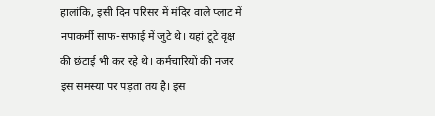हालांकि, इसी दिन परिसर में मंदिर वाले प्लाट में नपाकर्मी साफ-सफाई में जुटे थे। यहां टूटे वृक्ष की छंटाई भी कर रहे थे। कर्मचारियों की नजर इस समस्या पर पड़ता तय है। इस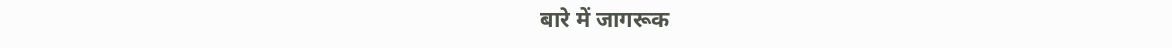बारे में जागरूक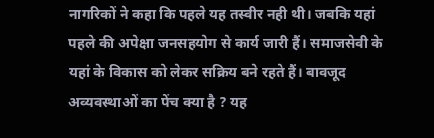नागरिकों ने कहा कि पहले यह तस्वीर नही थी। जबकि यहां पहले की अपेक्षा जनसहयोग से कार्य जारी हैं। समाजसेवी के यहां के विकास को लेकर सक्रिय बने रहते हैं। बावजूद अव्यवस्थाओं का पेंच क्या है ? यह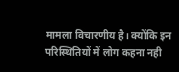मामला विचारणीय है। क्योंकि इन परिस्थितियों में लोग कहना नही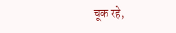चूक रहे,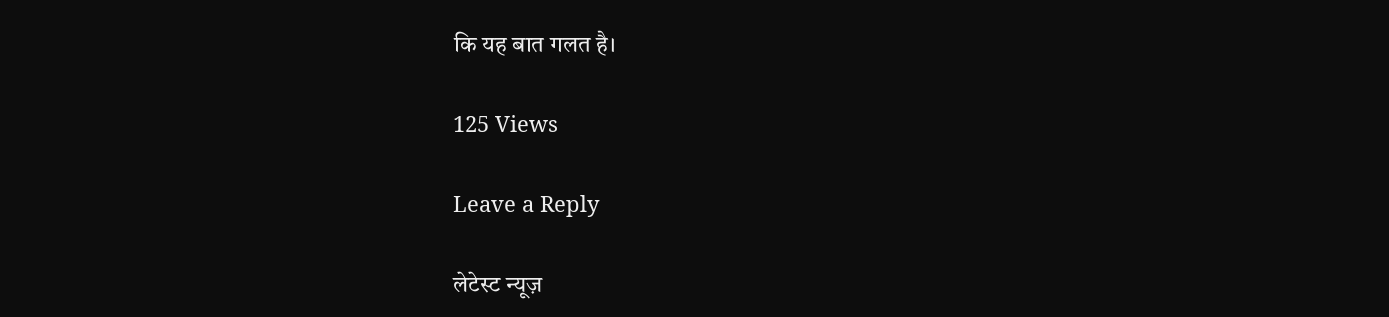कि यह बात गलत है।

125 Views

Leave a Reply

लेटेस्ट न्यूज़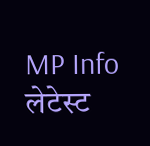MP Info लेटेस्ट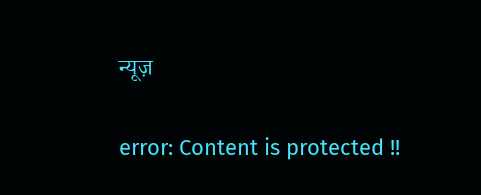न्यूज़

error: Content is protected !!